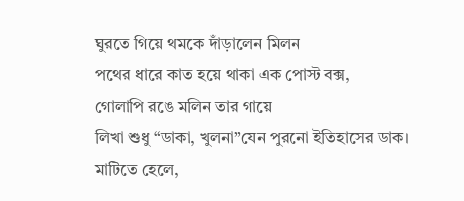ঘুরতে গিয়ে থমকে দাঁড়ালেন মিলন
পথের ধারে কাত হয়ে থাকা এক পোস্ট বক্স,
গোলাপি রঙে মলিন তার গায়ে
লিখা শুধু “ডাকা, খুলনা”যেন পুরনো ইতিহাসের ডাক।
মাটিতে হেলে,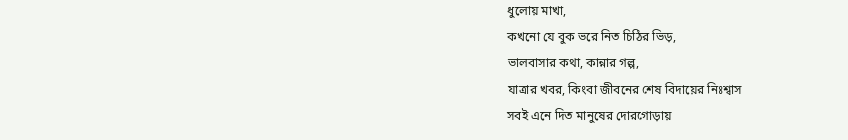ধুলোয় মাখা,
কখনো যে বুক ভরে নিত চিঠির ভিড়,
ভালবাসার কথা, কান্নার গল্প,
যাত্রার খবর, কিংবা জীবনের শেষ বিদায়ের নিঃশ্বাস
সবই এনে দিত মানুষের দোরগোড়ায়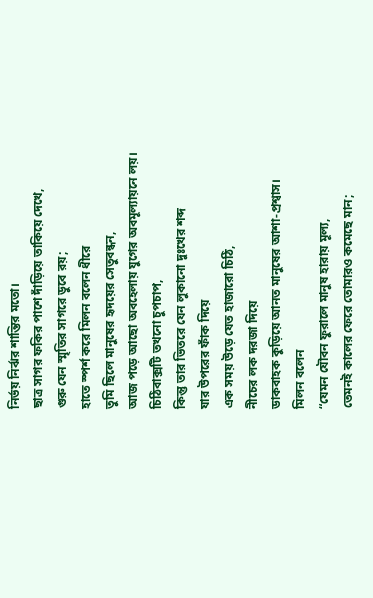নির্ভয় নির্ঝর শান্তির মতো।
ছাত্র সাগর ফকির পাশে দাঁড়িয়ে তাকিয়ে দেখে,
গুরু যেন স্মৃতির সাগরে ডুবে রয়;
হাতে স্পর্শ করে মিলন বলেন ধীরে
তুমি ছিলে মানুষের হৃদয়ের সেতুবন্ধন,
আজ পড়ে আছো অবহেলায় যুগের অবমূল্যায়নে লয়।
চিঠিবাক্সটি তখনো চুপচাপ,
কিন্তু তার ভিতরে যেন লুকানো দুঃখের শব্দ
যার উপরের ফাঁক দিয়ে
এক সময় উড়ে যেত হাজারো চিঠি,
নীচের লক দরজা দিয়ে
ডাকবাহক কুড়িয়ে আনত মানুষের আশা-প্রশ্বাস।
মিলন বলেন
“যেমন যৌবন ফুরালে মানুষ হারায় মূল্য,
তেমনই কালের ফেরে তোমারও কমেছে মান;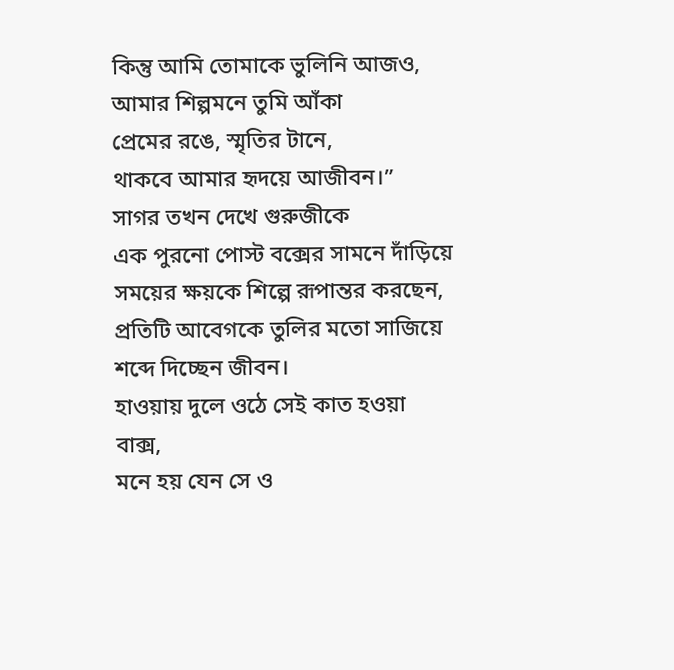কিন্তু আমি তোমাকে ভুলিনি আজও,
আমার শিল্পমনে তুমি আঁকা
প্রেমের রঙে, স্মৃতির টানে,
থাকবে আমার হৃদয়ে আজীবন।”
সাগর তখন দেখে গুরুজীকে
এক পুরনো পোস্ট বক্সের সামনে দাঁড়িয়ে
সময়ের ক্ষয়কে শিল্পে রূপান্তর করছেন,
প্রতিটি আবেগকে তুলির মতো সাজিয়ে
শব্দে দিচ্ছেন জীবন।
হাওয়ায় দুলে ওঠে সেই কাত হওয়া বাক্স,
মনে হয় যেন সে ও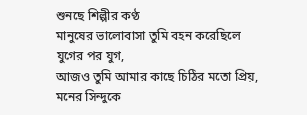শুনছে শিল্পীর কণ্ঠ
মানুষের ভালোবাসা তুমি বহন করেছিলে যুগের পর যুগ,
আজও তুমি আমার কাছে চিঠির মতো প্রিয়,
মনের সিন্দুকে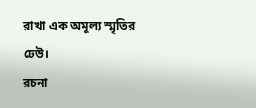রাখা এক অমূল্য স্মৃতির ঢেউ।
রচনা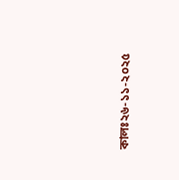কালঃ২৬-১১-২০২৫